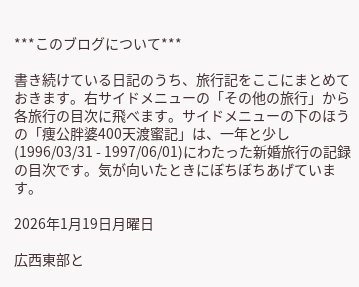***このブログについて***

書き続けている日記のうち、旅行記をここにまとめておきます。右サイドメニューの「その他の旅行」から各旅行の目次に飛べます。サイドメニューの下のほうの「痩公胖婆400天渡蜜記」は、一年と少し(1996/03/31 - 1997/06/01)にわたった新婚旅行の記録の目次です。気が向いたときにぼちぼちあげています。

2026年1月19日月曜日

広西東部と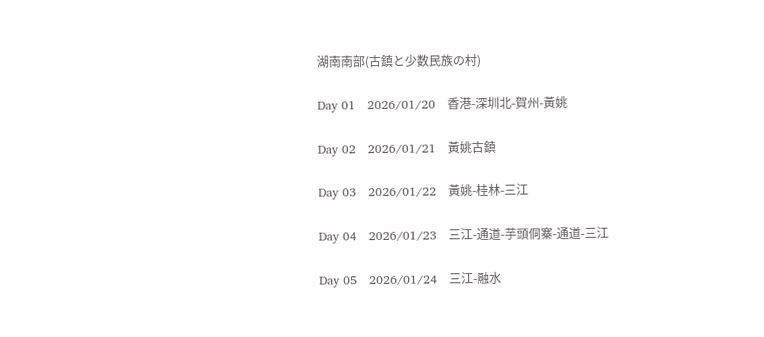湖南南部(古鎮と少数民族の村)

Day 01   2026/01/20   香港-深圳北-賀州-黃姚

Day 02   2026/01/21   黃姚古鎮

Day 03   2026/01/22   黃姚-桂林-三江

Day 04   2026/01/23   三江-通道-芋頭侗寨-通道-三江

Day 05   2026/01/24   三江-融水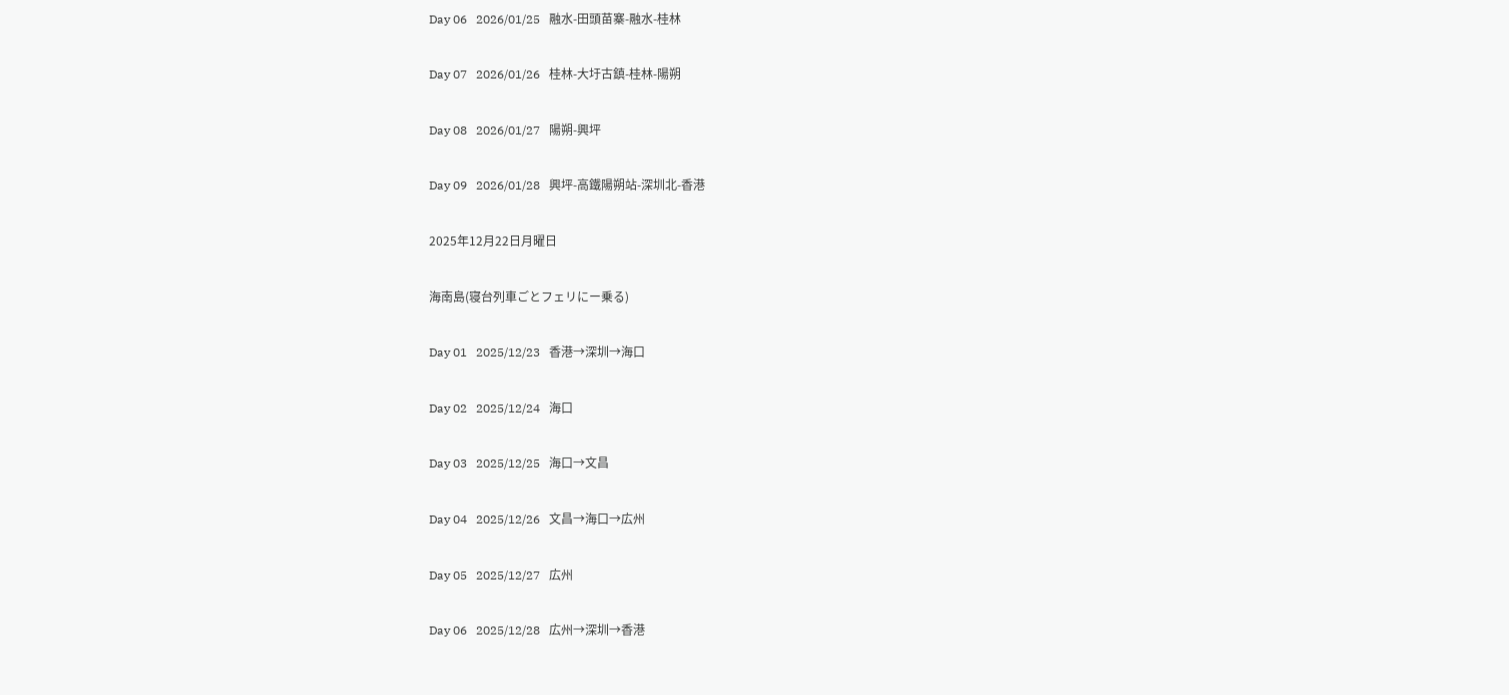Day 06   2026/01/25   融水-田頭苗寨-融水-桂林

Day 07   2026/01/26   桂林-大圩古鎮-桂林-陽朔

Day 08   2026/01/27   陽朔-興坪

Day 09   2026/01/28   興坪-高鐵陽朔站-深圳北-香港

2025年12月22日月曜日

海南島(寝台列車ごとフェリにー乗る)

Day 01   2025/12/23   香港→深圳→海口

Day 02   2025/12/24   海口

Day 03   2025/12/25   海口→文昌

Day 04   2025/12/26   文昌→海口→広州

Day 05   2025/12/27   広州

Day 06   2025/12/28   広州→深圳→香港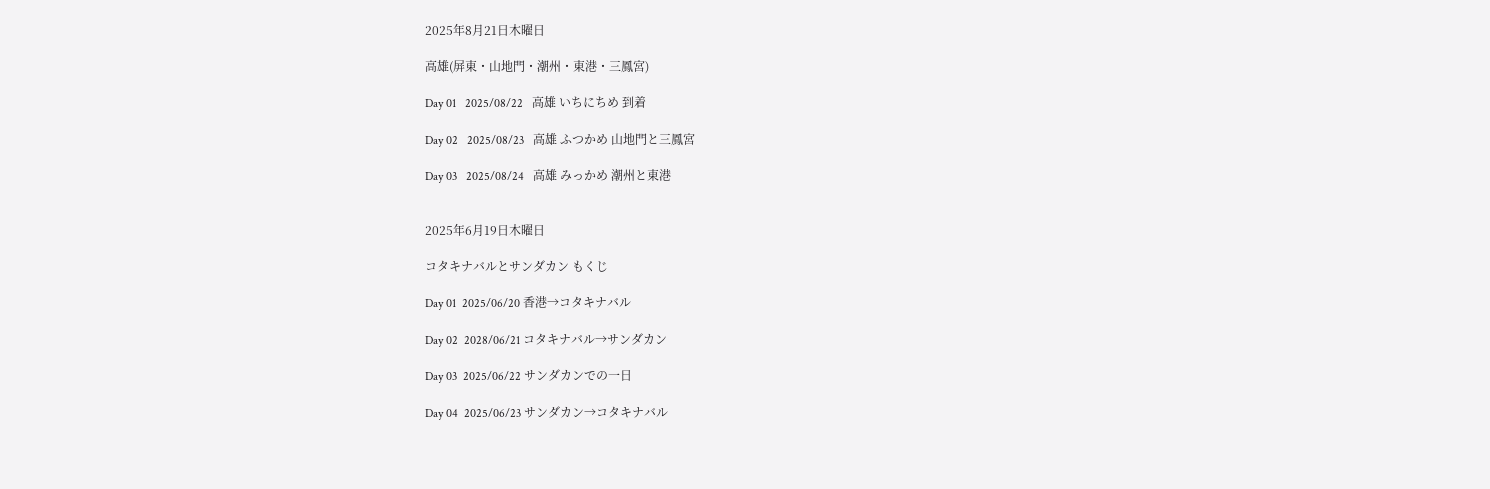2025年8月21日木曜日

高雄(屏東・山地門・潮州・東港・三鳳宮)

Day 01   2025/08/22   高雄 いちにちめ 到着

Day 02   2025/08/23   高雄 ふつかめ 山地門と三鳳宮

Day 03   2025/08/24   高雄 みっかめ 潮州と東港


2025年6月19日木曜日

コタキナバルとサンダカン もくじ

Day 01  2025/06/20 香港→コタキナバル

Day 02  2028/06/21 コタキナバル→サンダカン

Day 03  2025/06/22 サンダカンでの一日

Day 04  2025/06/23 サンダカン→コタキナバル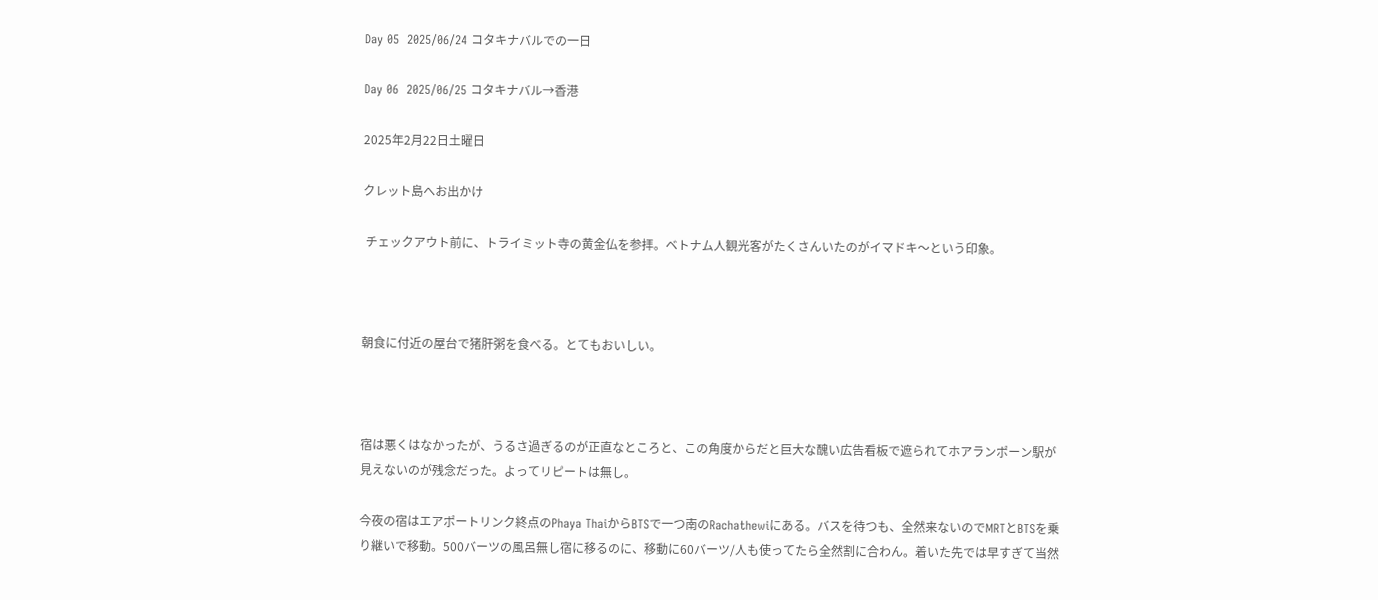Day 05  2025/06/24 コタキナバルでの一日

Day 06  2025/06/25 コタキナバル→香港

2025年2月22日土曜日

クレット島へお出かけ

 チェックアウト前に、トライミット寺の黄金仏を参拝。ベトナム人観光客がたくさんいたのがイマドキ〜という印象。



朝食に付近の屋台で猪肝粥を食べる。とてもおいしい。



宿は悪くはなかったが、うるさ過ぎるのが正直なところと、この角度からだと巨大な醜い広告看板で遮られてホアランポーン駅が見えないのが残念だった。よってリピートは無し。

今夜の宿はエアポートリンク終点のPhaya ThaiからBTSで一つ南のRachathewiにある。バスを待つも、全然来ないのでMRTとBTSを乗り継いで移動。500バーツの風呂無し宿に移るのに、移動に60バーツ/人も使ってたら全然割に合わん。着いた先では早すぎて当然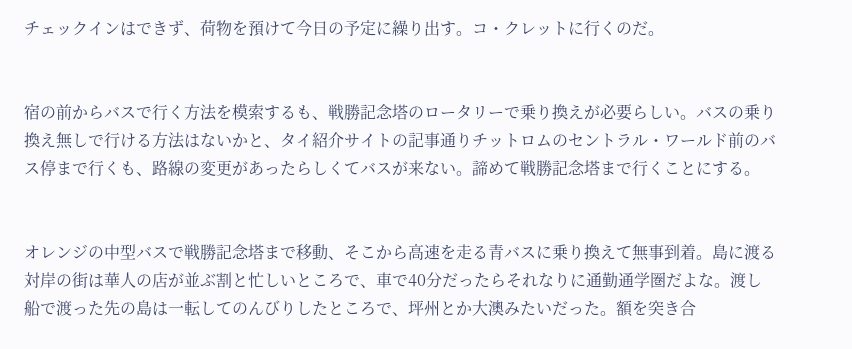チェックインはできず、荷物を預けて今日の予定に繰り出す。コ・クレットに行くのだ。


宿の前からバスで行く方法を模索するも、戦勝記念塔のロータリーで乗り換えが必要らしい。バスの乗り換え無しで行ける方法はないかと、タイ紹介サイトの記事通りチットロムのセントラル・ワールド前のバス停まで行くも、路線の変更があったらしくてバスが来ない。諦めて戦勝記念塔まで行くことにする。


オレンジの中型バスで戦勝記念塔まで移動、そこから高速を走る青バスに乗り換えて無事到着。島に渡る対岸の街は華人の店が並ぶ割と忙しいところで、車で40分だったらそれなりに通勤通学圏だよな。渡し船で渡った先の島は一転してのんびりしたところで、坪州とか大澳みたいだった。額を突き合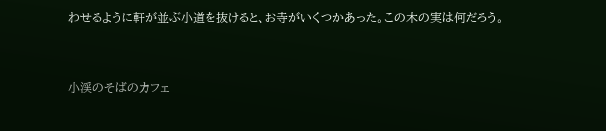わせるように軒が並ぶ小道を抜けると、お寺がいくつかあった。この木の実は何だろう。


小渓のそばのカフェ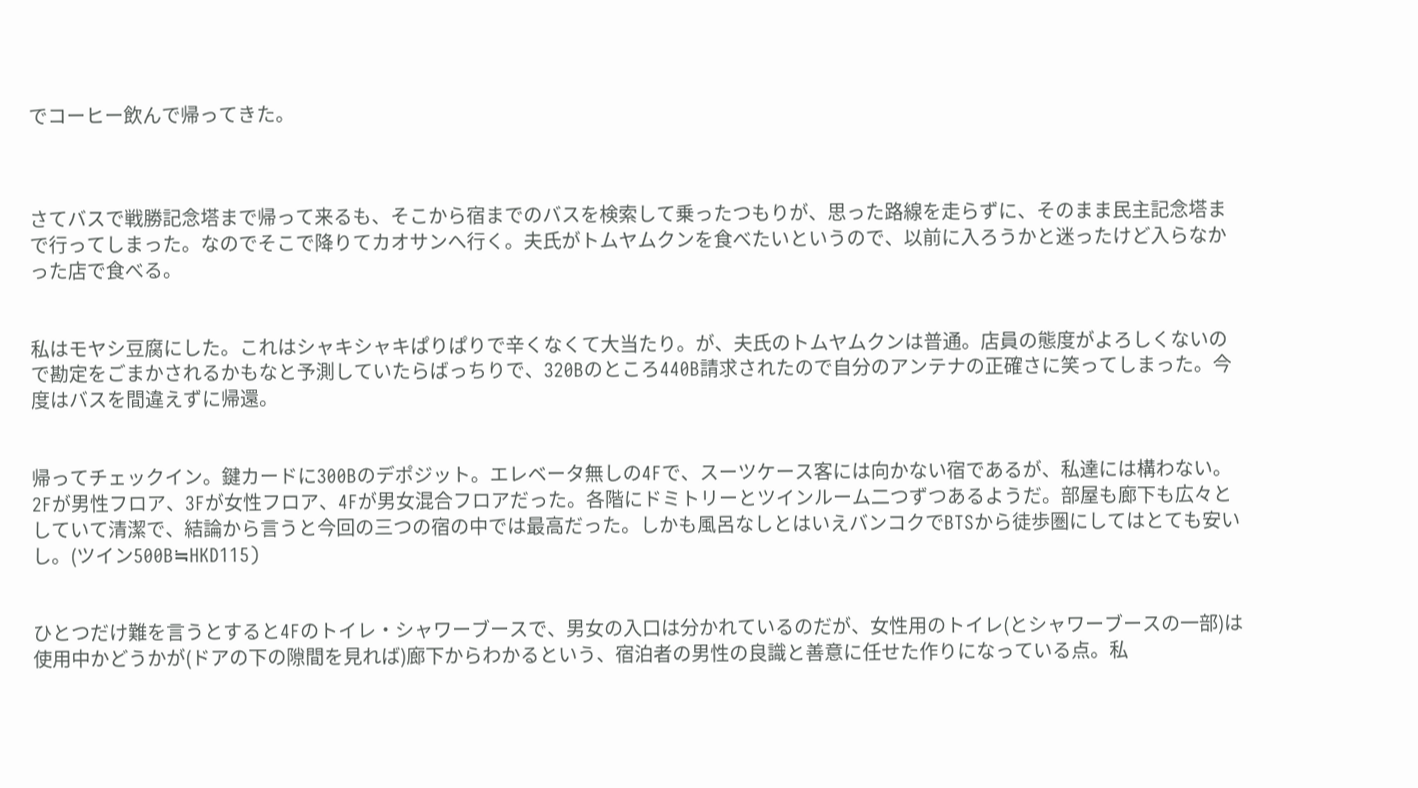でコーヒー飲んで帰ってきた。



さてバスで戦勝記念塔まで帰って来るも、そこから宿までのバスを検索して乗ったつもりが、思った路線を走らずに、そのまま民主記念塔まで行ってしまった。なのでそこで降りてカオサンへ行く。夫氏がトムヤムクンを食べたいというので、以前に入ろうかと迷ったけど入らなかった店で食べる。


私はモヤシ豆腐にした。これはシャキシャキぱりぱりで辛くなくて大当たり。が、夫氏のトムヤムクンは普通。店員の態度がよろしくないので勘定をごまかされるかもなと予測していたらばっちりで、320Bのところ440B請求されたので自分のアンテナの正確さに笑ってしまった。今度はバスを間違えずに帰還。


帰ってチェックイン。鍵カードに300Bのデポジット。エレベータ無しの4Fで、スーツケース客には向かない宿であるが、私達には構わない。2Fが男性フロア、3Fが女性フロア、4Fが男女混合フロアだった。各階にドミトリーとツインルーム二つずつあるようだ。部屋も廊下も広々としていて清潔で、結論から言うと今回の三つの宿の中では最高だった。しかも風呂なしとはいえバンコクでBTSから徒歩圏にしてはとても安いし。(ツイン500B≒HKD115)


ひとつだけ難を言うとすると4Fのトイレ・シャワーブースで、男女の入口は分かれているのだが、女性用のトイレ(とシャワーブースの一部)は使用中かどうかが(ドアの下の隙間を見れば)廊下からわかるという、宿泊者の男性の良識と善意に任せた作りになっている点。私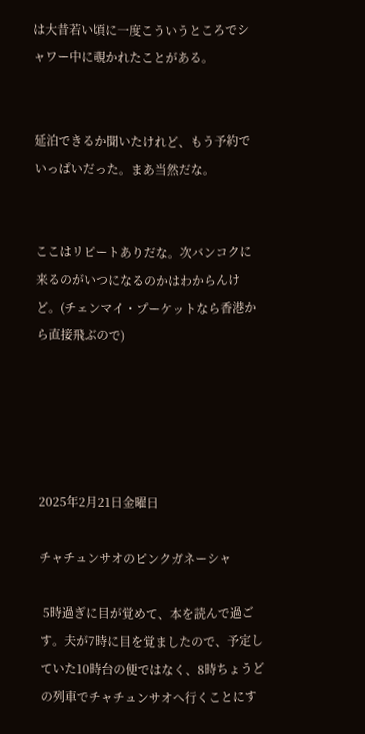は大昔若い頃に一度こういうところでシャワー中に覗かれたことがある。


延泊できるか聞いたけれど、もう予約でいっぱいだった。まあ当然だな。


ここはリピートありだな。次バンコクに来るのがいつになるのかはわからんけど。(チェンマイ・プーケットなら香港から直接飛ぶので)





2025年2月21日金曜日

チャチュンサオのピンクガネーシャ

 5時過ぎに目が覚めて、本を読んで過ごす。夫が7時に目を覚ましたので、予定していた10時台の便ではなく、8時ちょうどの列車でチャチュンサオへ行くことにす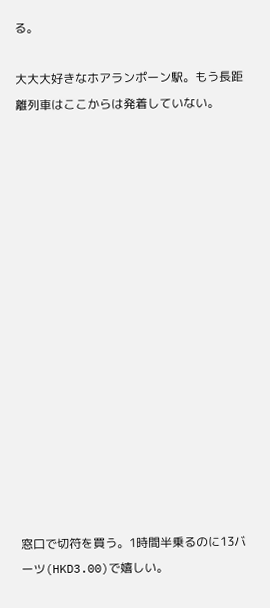る。

大大大好きなホアランポーン駅。もう長距離列車はここからは発着していない。
















窓口で切符を買う。1時間半乗るのに13バーツ(HKD3.00)で嬉しい。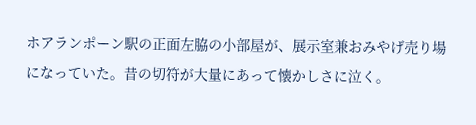ホアランポーン駅の正面左脇の小部屋が、展示室兼おみやげ売り場になっていた。昔の切符が大量にあって懐かしさに泣く。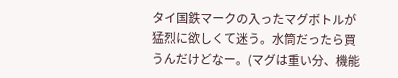タイ国鉄マークの入ったマグボトルが猛烈に欲しくて迷う。水筒だったら買うんだけどなー。(マグは重い分、機能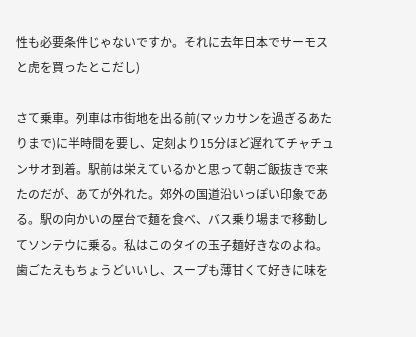性も必要条件じゃないですか。それに去年日本でサーモスと虎を買ったとこだし)

さて乗車。列車は市街地を出る前(マッカサンを過ぎるあたりまで)に半時間を要し、定刻より15分ほど遅れてチャチュンサオ到着。駅前は栄えているかと思って朝ご飯抜きで来たのだが、あてが外れた。郊外の国道沿いっぽい印象である。駅の向かいの屋台で麺を食べ、バス乗り場まで移動してソンテウに乗る。私はこのタイの玉子麺好きなのよね。歯ごたえもちょうどいいし、スープも薄甘くて好きに味を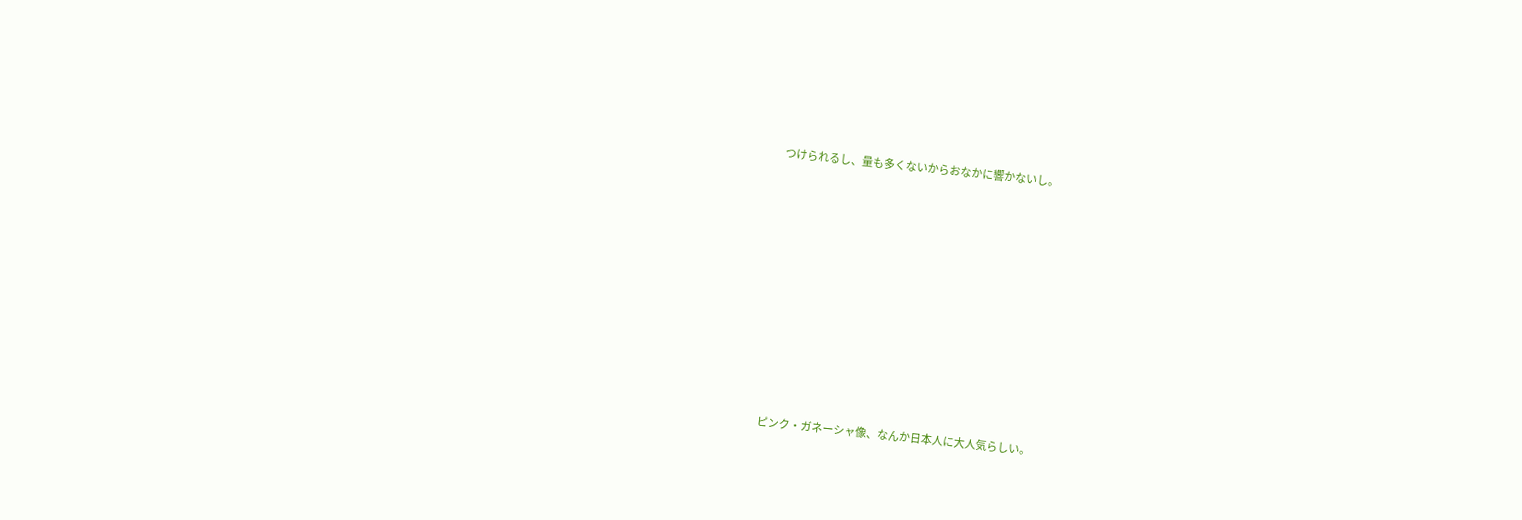つけられるし、量も多くないからおなかに響かないし。

















ピンク・ガネーシャ像、なんか日本人に大人気らしい。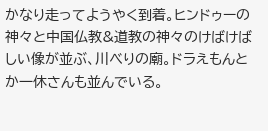かなり走ってようやく到着。ヒンドゥーの神々と中国仏教&道教の神々のけばけばしい像が並ぶ、川べりの廟。ドラえもんとか一休さんも並んでいる。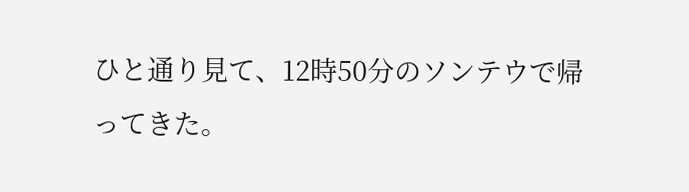ひと通り見て、12時50分のソンテウで帰ってきた。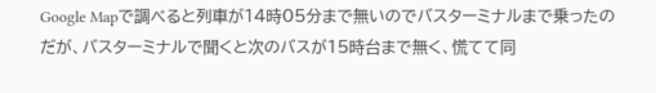Google Mapで調べると列車が14時05分まで無いのでバスターミナルまで乗ったのだが、バスターミナルで聞くと次のバスが15時台まで無く、慌てて同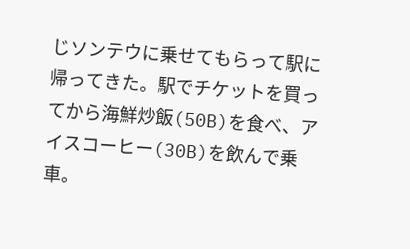じソンテウに乗せてもらって駅に帰ってきた。駅でチケットを買ってから海鮮炒飯(50B)を食べ、アイスコーヒー(30B)を飲んで乗車。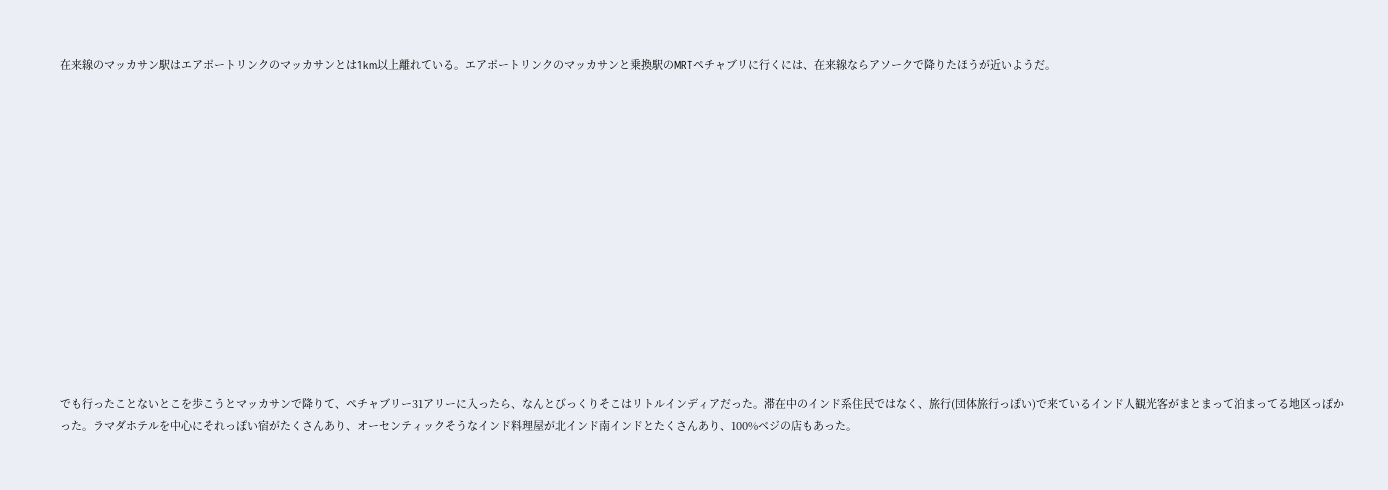在来線のマッカサン駅はエアポートリンクのマッカサンとは1km以上離れている。エアポートリンクのマッカサンと乗換駅のMRTペチャブリに行くには、在来線ならアソークで降りたほうが近いようだ。














でも行ったことないとこを歩こうとマッカサンで降りて、ペチャブリー31アリーに入ったら、なんとびっくりそこはリトルインディアだった。滞在中のインド系住民ではなく、旅行(団体旅行っぽい)で来ているインド人観光客がまとまって泊まってる地区っぽかった。ラマダホテルを中心にそれっぽい宿がたくさんあり、オーセンティックそうなインド料理屋が北インド南インドとたくさんあり、100%ベジの店もあった。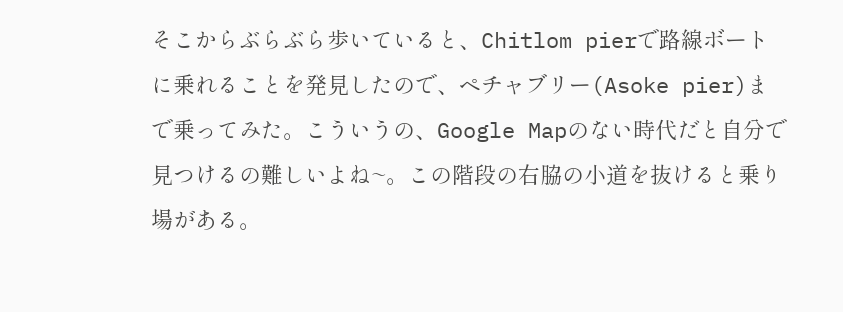そこからぶらぶら歩いていると、Chitlom pierで路線ボートに乗れることを発見したので、ペチャブリー(Asoke pier)まで乗ってみた。こういうの、Google Mapのない時代だと自分で見つけるの難しいよね~。この階段の右脇の小道を抜けると乗り場がある。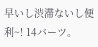早いし渋滞ないし便利~! 14バーツ。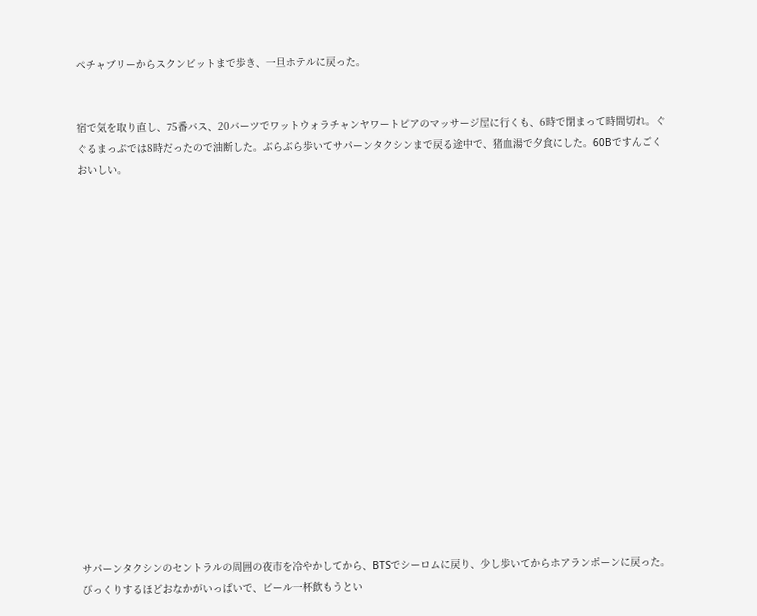ペチャブリーからスクンビットまで歩き、一旦ホテルに戻った。


宿で気を取り直し、75番バス、20バーツでワットウォラチャンヤワートピアのマッサージ屋に行くも、6時で閉まって時間切れ。ぐぐるまっぷでは8時だったので油断した。ぶらぶら歩いてサパーンタクシンまで戻る途中で、猪血湯で夕食にした。60Bですんごくおいしい。


















サパーンタクシンのセントラルの周囲の夜市を冷やかしてから、BTSでシーロムに戻り、少し歩いてからホアランポーンに戻った。びっくりするほどおなかがいっぱいで、ビール一杯飲もうとい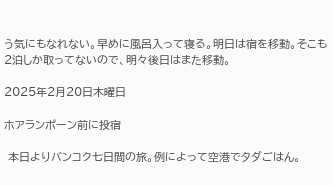う気にもなれない。早めに風呂入って寝る。明日は宿を移動。そこも2泊しか取ってないので、明々後日はまた移動。

2025年2月20日木曜日

ホアランポーン前に投宿

 本日よりバンコク七日間の旅。例によって空港でタダごはん。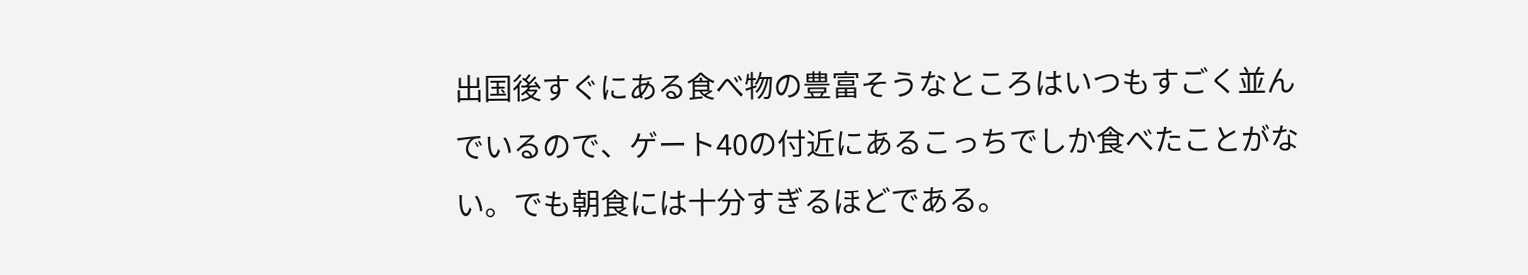出国後すぐにある食べ物の豊富そうなところはいつもすごく並んでいるので、ゲート40の付近にあるこっちでしか食べたことがない。でも朝食には十分すぎるほどである。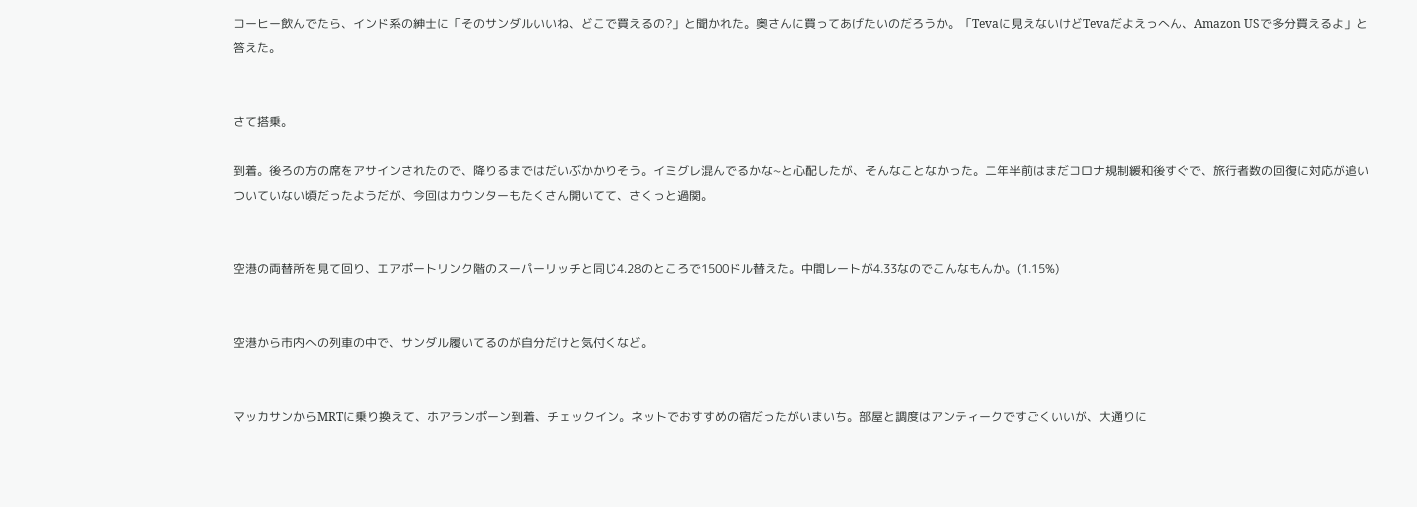コーヒー飲んでたら、インド系の紳士に「そのサンダルいいね、どこで買えるの?」と聞かれた。奥さんに買ってあげたいのだろうか。「Tevaに見えないけどTevaだよえっへん、Amazon USで多分買えるよ」と答えた。


さて搭乗。

到着。後ろの方の席をアサインされたので、降りるまではだいぶかかりそう。イミグレ混んでるかな~と心配したが、そんなことなかった。二年半前はまだコロナ規制緩和後すぐで、旅行者数の回復に対応が追いついていない頃だったようだが、今回はカウンターもたくさん開いてて、さくっと過関。


空港の両替所を見て回り、エアポートリンク階のスーパーリッチと同じ4.28のところで1500ドル替えた。中間レートが4.33なのでこんなもんか。(1.15%)


空港から市内への列車の中で、サンダル履いてるのが自分だけと気付くなど。


マッカサンからMRTに乗り換えて、ホアランポーン到着、チェックイン。ネットでおすすめの宿だったがいまいち。部屋と調度はアンティークですごくいいが、大通りに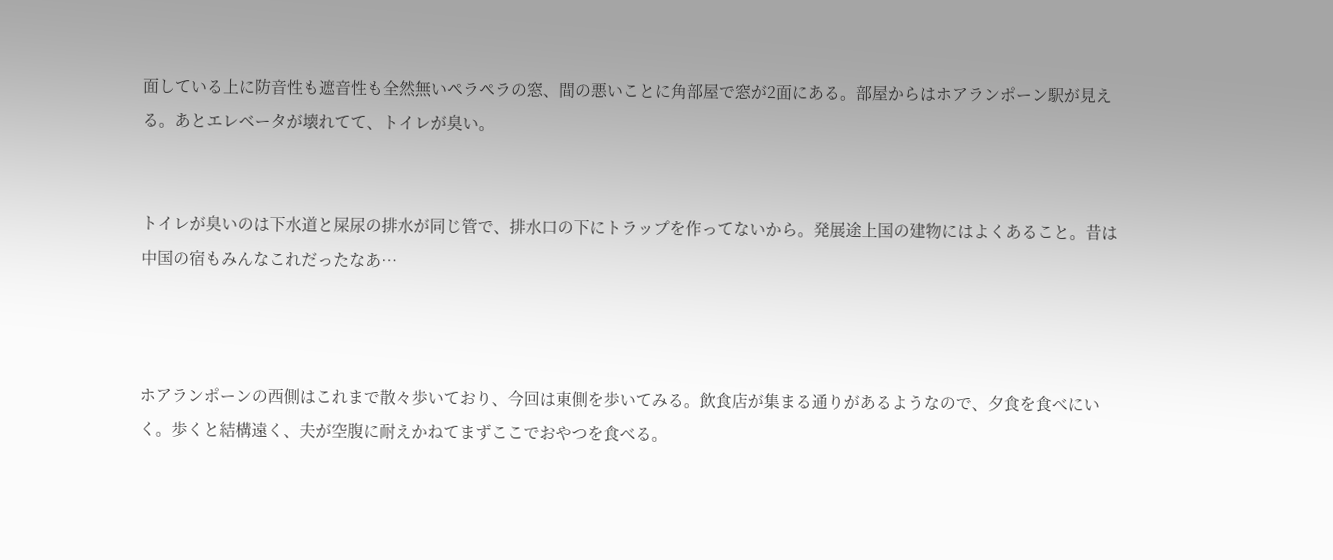面している上に防音性も遮音性も全然無いペラペラの窓、間の悪いことに角部屋で窓が2面にある。部屋からはホアランポーン駅が見える。あとエレベータが壊れてて、トイレが臭い。


トイレが臭いのは下水道と屎尿の排水が同じ管で、排水口の下にトラップを作ってないから。発展途上国の建物にはよくあること。昔は中国の宿もみんなこれだったなあ…



ホアランポーンの西側はこれまで散々歩いており、今回は東側を歩いてみる。飲食店が集まる通りがあるようなので、夕食を食べにいく。歩くと結構遠く、夫が空腹に耐えかねてまずここでおやつを食べる。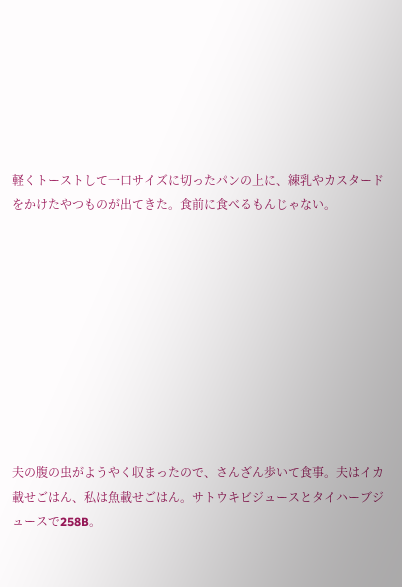軽くトーストして一口サイズに切ったパンの上に、練乳やカスタードをかけたやつものが出てきた。食前に食べるもんじゃない。










夫の腹の虫がようやく収まったので、さんざん歩いて食事。夫はイカ載せごはん、私は魚載せごはん。サトウキビジュースとタイハーブジュースで258B。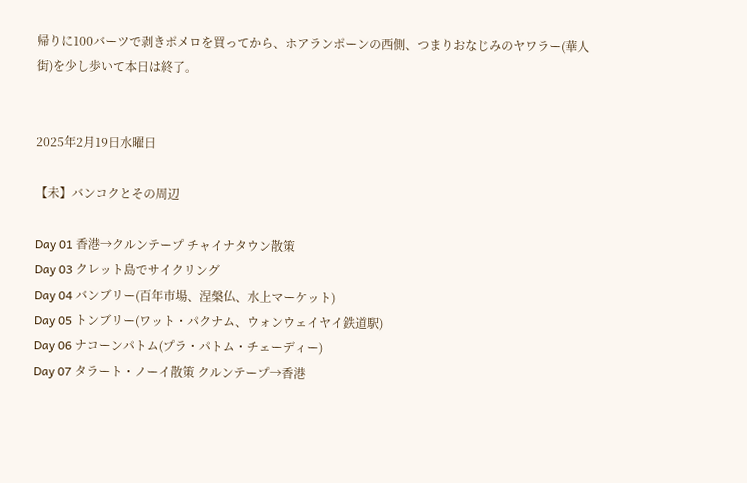帰りに100バーツで剥きポメロを買ってから、ホアランポーンの西側、つまりおなじみのヤワラー(華人街)を少し歩いて本日は終了。


2025年2月19日水曜日

【未】バンコクとその周辺

Day 01 香港→クルンテープ チャイナタウン散策
Day 03 クレット島でサイクリング
Day 04 バンブリー(百年市場、涅槃仏、水上マーケット)
Day 05 トンブリー(ワット・パクナム、ウォンウェイヤイ鉄道駅)
Day 06 ナコーンパトム(プラ・パトム・チェーディー)
Day 07 タラート・ノーイ散策 クルンテープ→香港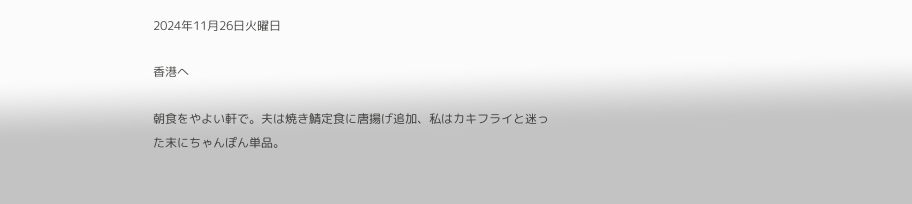2024年11月26日火曜日

香港へ

朝食をやよい軒で。夫は焼き鯖定食に唐揚げ追加、私はカキフライと迷った末にちゃんぽん単品。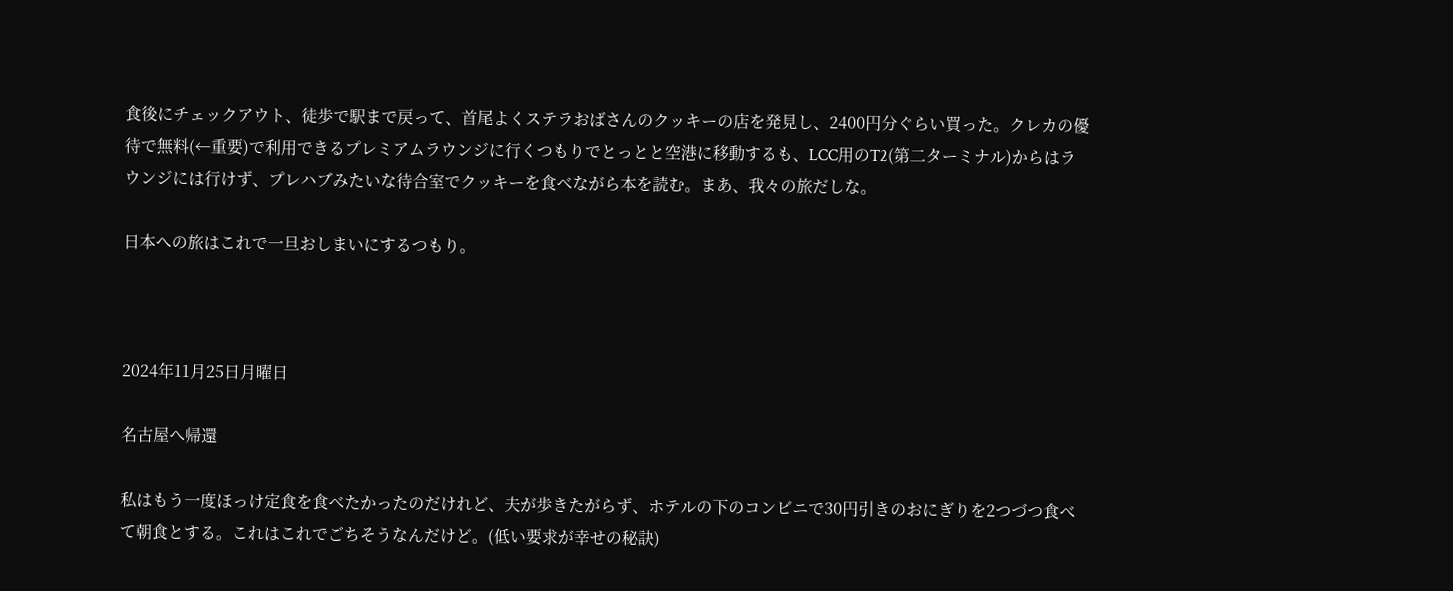食後にチェックアウト、徒歩で駅まで戻って、首尾よくステラおばさんのクッキーの店を発見し、2400円分ぐらい買った。クレカの優待で無料(←重要)で利用できるプレミアムラウンジに行くつもりでとっとと空港に移動するも、LCC用のT2(第二ターミナル)からはラウンジには行けず、プレハブみたいな待合室でクッキーを食べながら本を読む。まあ、我々の旅だしな。

日本への旅はこれで一旦おしまいにするつもり。



2024年11月25日月曜日

名古屋へ帰還

私はもう一度ほっけ定食を食べたかったのだけれど、夫が歩きたがらず、ホテルの下のコンビニで30円引きのおにぎりを2つづつ食べて朝食とする。これはこれでごちそうなんだけど。(低い要求が幸せの秘訣)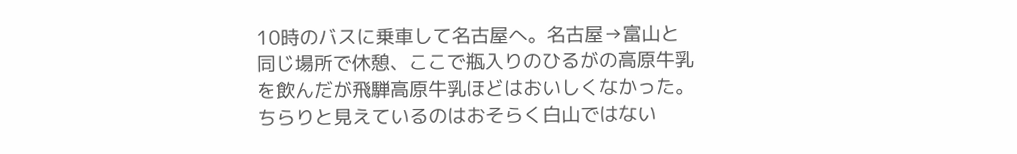10時のバスに乗車して名古屋へ。名古屋→富山と同じ場所で休憩、ここで瓶入りのひるがの高原牛乳を飲んだが飛騨高原牛乳ほどはおいしくなかった。ちらりと見えているのはおそらく白山ではない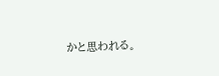かと思われる。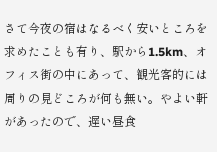さて今夜の宿はなるべく安いところを求めたことも有り、駅から1.5km、オフィス街の中にあって、観光客的には周りの見どころが何も無い。やよい軒があったので、遅い昼食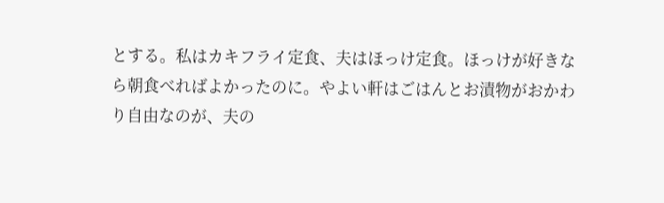とする。私はカキフライ定食、夫はほっけ定食。ほっけが好きなら朝食べればよかったのに。やよい軒はごはんとお漬物がおかわり自由なのが、夫の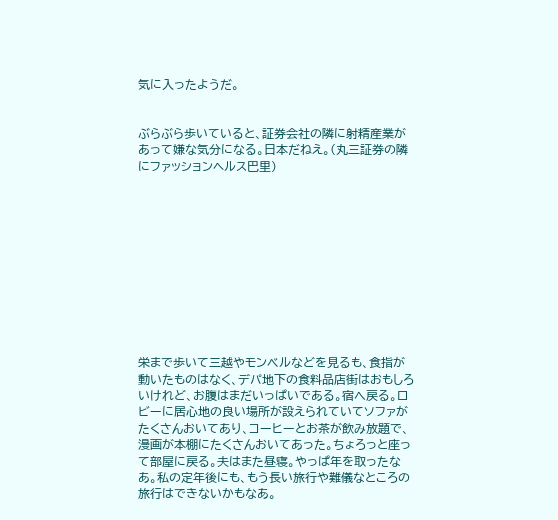気に入ったようだ。


ぶらぶら歩いていると、証券会社の隣に射精産業があって嫌な気分になる。日本だねえ。(丸三証券の隣にファッションヘルス巴里)











栄まで歩いて三越やモンベルなどを見るも、食指が動いたものはなく、デパ地下の食料品店街はおもしろいけれど、お腹はまだいっぱいである。宿へ戻る。ロビーに居心地の良い場所が設えられていてソファがたくさんおいてあり、コーヒーとお茶が飲み放題で、漫画が本棚にたくさんおいてあった。ちょろっと座って部屋に戻る。夫はまた昼寝。やっぱ年を取ったなあ。私の定年後にも、もう長い旅行や難儀なところの旅行はできないかもなあ。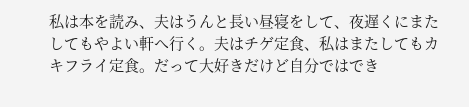私は本を読み、夫はうんと長い昼寝をして、夜遅くにまたしてもやよい軒へ行く。夫はチゲ定食、私はまたしてもカキフライ定食。だって大好きだけど自分ではでき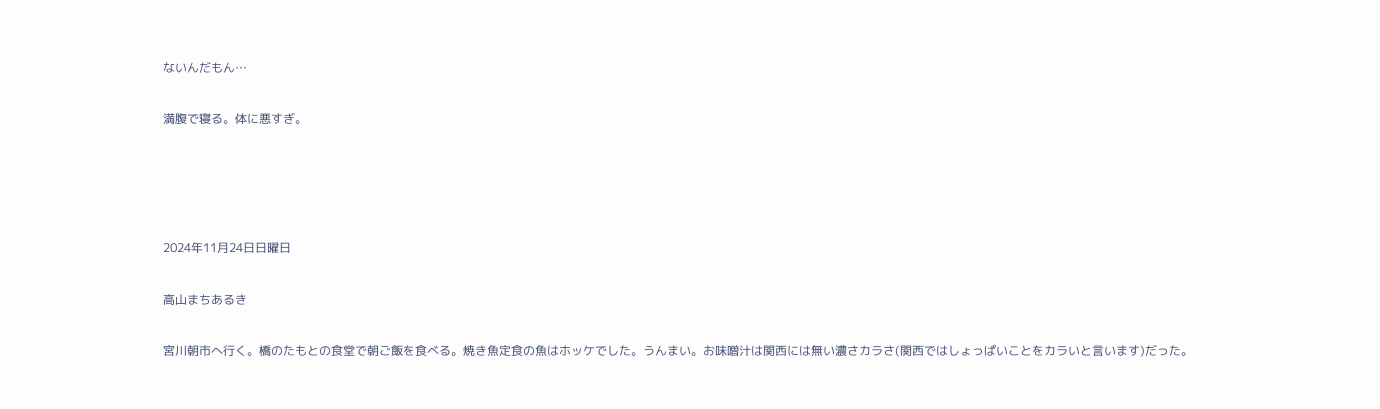ないんだもん…

満腹で寝る。体に悪すぎ。




2024年11月24日日曜日

高山まちあるき

宮川朝市へ行く。橋のたもとの食堂で朝ご飯を食べる。焼き魚定食の魚はホッケでした。うんまい。お味噌汁は関西には無い濃さカラさ(関西ではしょっぱいことをカラいと言います)だった。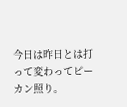今日は昨日とは打って変わってピーカン照り。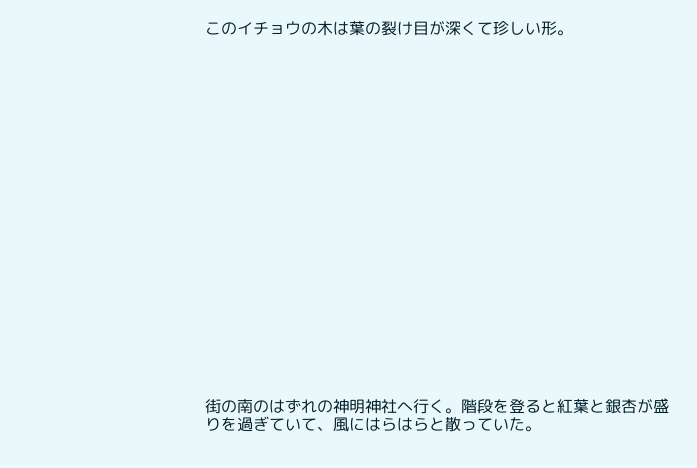このイチョウの木は葉の裂け目が深くて珍しい形。




















街の南のはずれの神明神社へ行く。階段を登ると紅葉と銀杏が盛りを過ぎていて、風にはらはらと散っていた。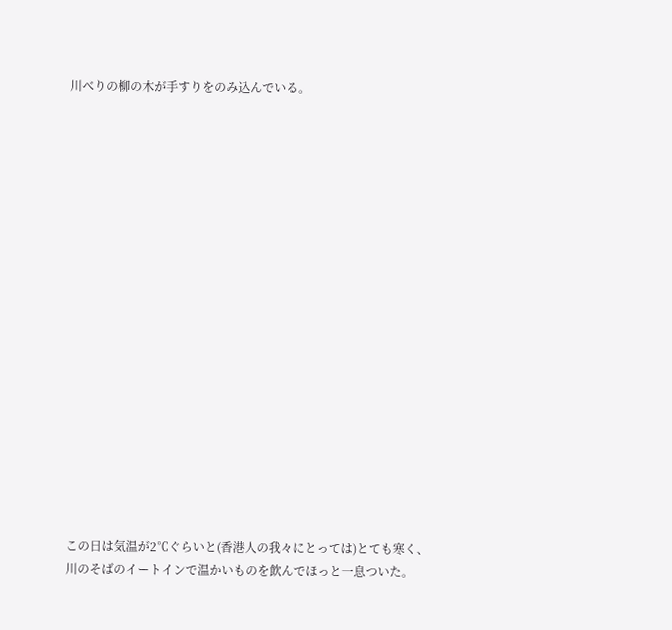川べりの柳の木が手すりをのみ込んでいる。



















この日は気温が2℃ぐらいと(香港人の我々にとっては)とても寒く、川のそばのイートインで温かいものを飲んでほっと一息ついた。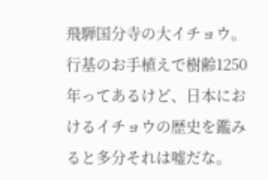飛騨国分寺の大イチョウ。行基のお手植えで樹齢1250年ってあるけど、日本におけるイチョウの歴史を鑑みると多分それは嘘だな。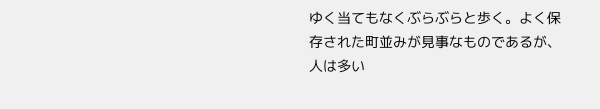ゆく当てもなくぶらぶらと歩く。よく保存された町並みが見事なものであるが、人は多い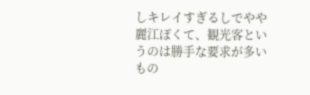しキレイすぎるしでやや麗江ぽくて、観光客というのは勝手な要求が多いもの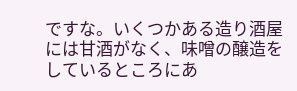ですな。いくつかある造り酒屋には甘酒がなく、味噌の醸造をしているところにあ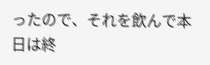ったので、それを飲んで本日は終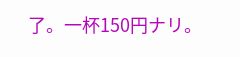了。一杯150円ナリ。